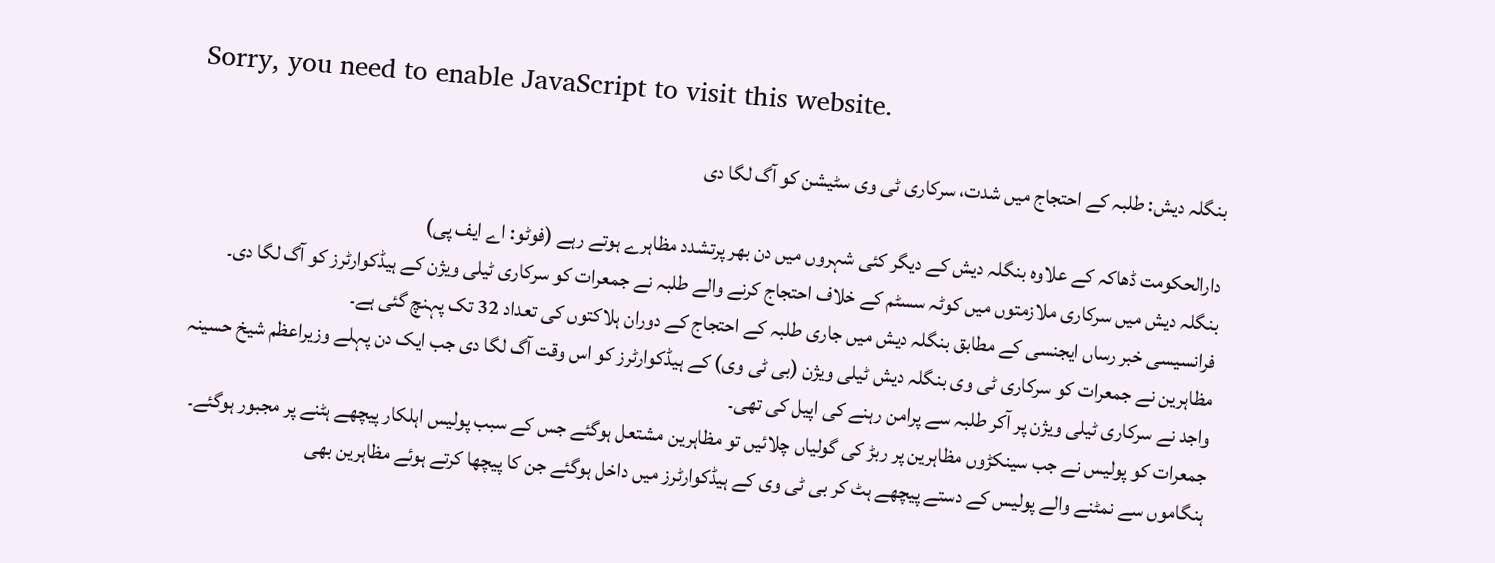Sorry, you need to enable JavaScript to visit this website.

بنگلہ دیش: طلبہ کے احتجاج میں شدت، سرکاری ٹی وی سٹیشن کو آگ لگا دی

دارالحکومت ڈھاکہ کے علاوہ بنگلہ دیش کے دیگر کئی شہروں میں دن بھر پرتشدد مظاہرے ہوتے رہے (فوٹو: اے ایف پی)
بنگلہ دیش میں سرکاری ملازمتوں میں کوٹہ سسٹم کے خلاف احتجاج کرنے والے طلبہ نے جمعرات کو سرکاری ٹیلی ویژن کے ہیڈکوارٹرز کو آگ لگا دی۔
فرانسیسی خبر رساں ایجنسی کے مطابق بنگلہ دیش میں جاری طلبہ کے احتجاج کے دوران ہلاکتوں کی تعداد 32 تک پہنچ گئی ہے۔
مظاہرین نے جمعرات کو سرکاری ٹی وی بنگلہ دیش ٹیلی ویژن (بی ٹی وی) کے ہیڈکوارٹرز کو اس وقت آگ لگا دی جب ایک دن پہلے وزیراعظم شیخ حسینہ واجد نے سرکاری ٹیلی ویژن پر آکر طلبہ سے پرامن رہنے کی اپیل کی تھی۔
جمعرات کو پولیس نے جب سینکڑوں مظاہرین پر ربڑ کی گولیاں چلائیں تو مظاہرین مشتعل ہوگئے جس کے سبب پولیس اہلکار پیچھے ہٹنے پر مجبور ہوگئے۔
ہنگاموں سے نمٹنے والے پولیس کے دستے پیچھے ہٹ کر بی ٹی وی کے ہیڈکوارٹرز میں داخل ہوگئے جن کا پیچھا کرتے ہوئے مظاہرین بھی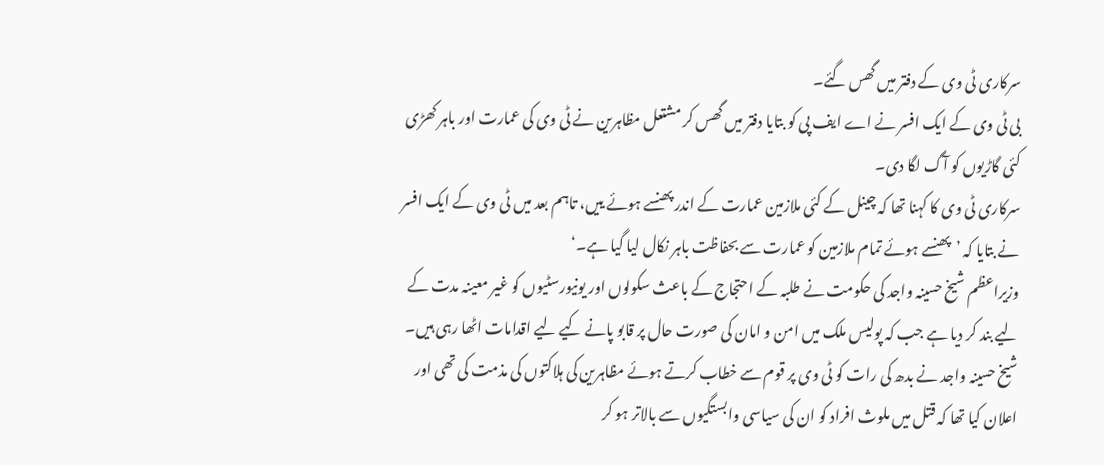سرکاری ٹی وی کے دفتر میں گھس گئے۔
بی ٹی وی کے ایک افسر نے اے ایف پی کو بتایا دفتر میں گھس کر مشتعل مظاہرین نے ٹی وی کی عمارت اور باہر کھڑی کئی گاڑیوں کو آگ لگا دی۔
سرکاری ٹی وی کا کہنا تھا کہ چینل کے کئی ملازمین عمارت کے اندر پھنسے ہوئے ییں، تاہم بعد میں ٹی وی کے ایک افسر نے بتایا کہ ’پھنسے ہوئے تمام ملازمین کو عمارت سے بحفاظت باہر نکال لیا گیا ہے۔‘
وزیراعظم شیخ حسینہ واجد کی حکومت نے طلبہ کے احتجاج کے باعث سکولوں اور یونیورسٹیوں کو غیر معینہ مدت کے لیے بند کر دیا ہے جب کہ پولیس ملک میں امن و امان کی صورت حال پر قابو پانے کیے لیے اقدامات اٹھا رہی ہیں۔
شیخ حسینہ واجد نے بدھ کی رات کو ٹی وی پر قوم سے خطاب کرتے ہوئے مظاہرین کی ہلاکتوں کی مذمت کی تھی اور اعلان کیا تھا کہ قتل میں ملوث افراد کو ان کی سیاسی وابستگیوں سے بالاتر ہو کر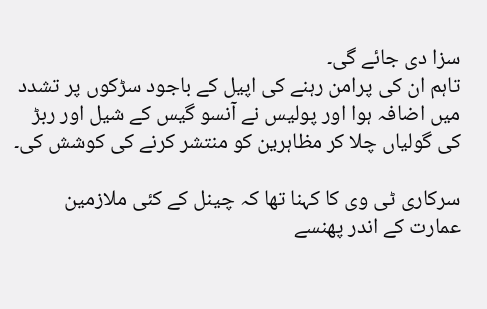سزا دی جائے گی۔
تاہم ان کی پرامن رہنے کی اپیل کے باجود سڑکوں پر تشدد میں اضافہ ہوا اور پولیس نے آنسو گیس کے شیل اور ربڑ کی گولیاں چلا کر مظاہرین کو منتشر کرنے کی کوشش کی۔

سرکاری ٹی وی کا کہنا تھا کہ چینل کے کئی ملازمین عمارت کے اندر پھنسے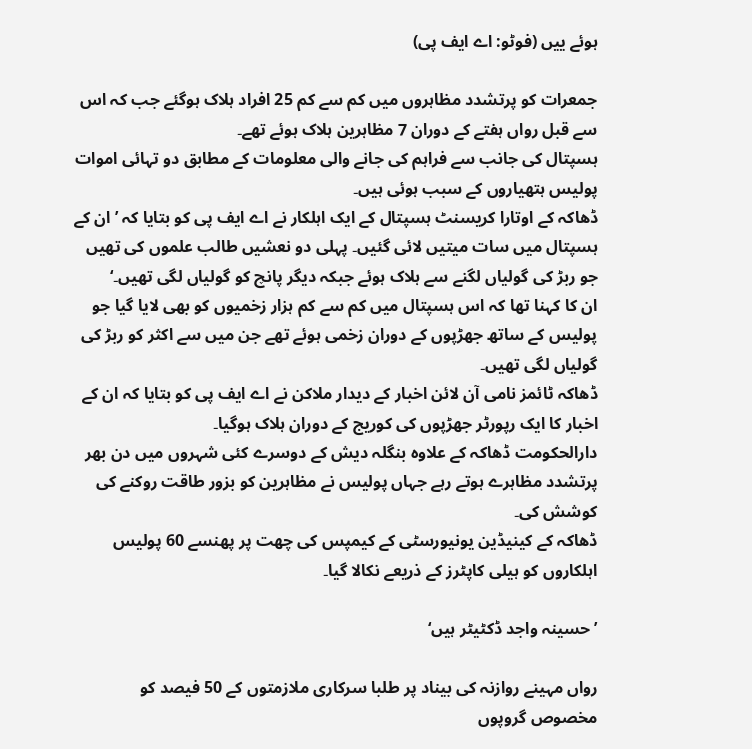ہوئے ییں (فوٹو: اے ایف پی)

جمعرات کو پرتشدد مظاہروں میں کم سے کم 25 افراد ہلاک ہوگئے جب کہ اس سے قبل رواں ہفتے کے دوران 7 مظاہرین ہلاک ہوئے تھے۔
ہسپتال کی جانب سے فراہم کی جانے والی معلومات کے مطابق دو تہائی اموات پولیس ہتھیاروں کے سبب ہوئی ہیں۔
ڈھاکہ کے اوتارا کریسنٹ ہسپتال کے ایک اہلکار نے اے ایف پی کو بتایا کہ ’ان کے ہسپتال میں سات میتیں لائی گئیں۔ پہلی دو نعشیں طالب علموں کی تھیں جو ربڑ کی گولیاں لگنے سے ہلاک ہوئے جبکہ دیگر پانچ کو گولیاں لگی تھیں۔‘
ان کا کہنا تھا کہ اس ہسپتال میں کم سے کم ہزار زخمیوں کو بھی لایا گیا جو پولیس کے ساتھ جھڑپوں کے دوران زخمی ہوئے تھے جن میں سے اکثر کو ربڑ کی گولیاں لگی تھیں۔
ڈھاکہ ٹائمز نامی آن لائن اخبار کے دیدار ملاکن نے اے ایف پی کو بتایا کہ ان کے اخبار کا ایک رپورٹر جھڑپوں کی کوریج کے دوران ہلاک ہوگیا۔
دارالحکومت ڈھاکہ کے علاوہ بنگلہ دیش کے دوسرے کئی شہروں میں دن بھر پرتشدد مظاہرے ہوتے رہے جہاں پولیس نے مظاہرین کو بزور طاقت روکنے کی کوشش کی۔
ڈھاکہ کے کینیڈین یونیورسٹی کے کیمپس کی چھت پر پھنسے 60 پولیس اہلکاروں کو ہیلی کاپٹرز کے ذریعے نکالا گیا۔

’حسینہ واجد ڈکٹیٹر ہیں‘

رواں مہینے روازنہ کی بیناد پر طلبا سرکاری ملازمتوں کے 50 فیصد کو مخصوص گروپوں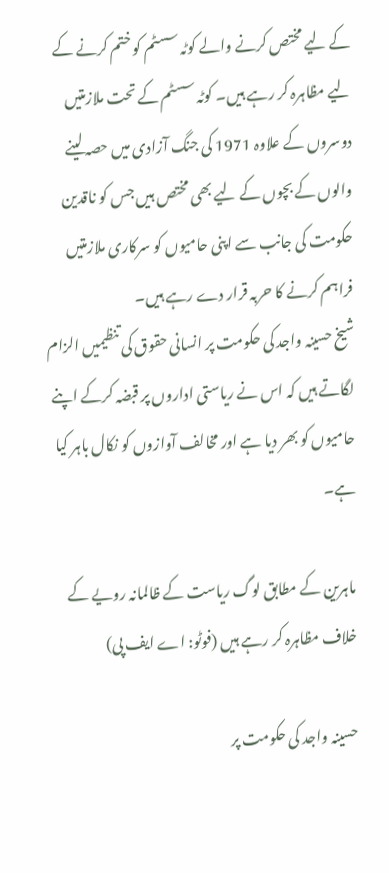کے لیے مختص کرنے والے کوٹہ سسٹم کو ختم کرنے کے لیے مظاہرہ کر رہے ہیں۔ کوٹہ سسٹم کے تحت ملازمتیں دوسروں کے علاوہ 1971 کی جنگ آزادی میں حصہ لینے والوں کے بچوں کے لیے بھی مختص ہیں جس کو ناقدین حکومت کی جانب سے اپنی حامیوں کو سرکاری ملازمتیں فراہم کرنے کا حربہ قرار دے رہے ہیں۔
شیخ حسینہ واجد کی حکومت پر انسانی حقوق کی تنظیمیں الزام لگاتے ہیں کہ اس نے ریاستی اداروں پر قبضہ کرکے اپنے حامیوں کو بھر دیا ہے اور مخالف آوازوں کو نکال باہر کیا ہے۔

ماہرین کے مطابق لوگ ریاست کے ظالمانہ رویے کے خلاف مظاہرہ کر رہے ہیں (فوٹو: اے ایف پی)

حسینہ واجد کی حکومت پر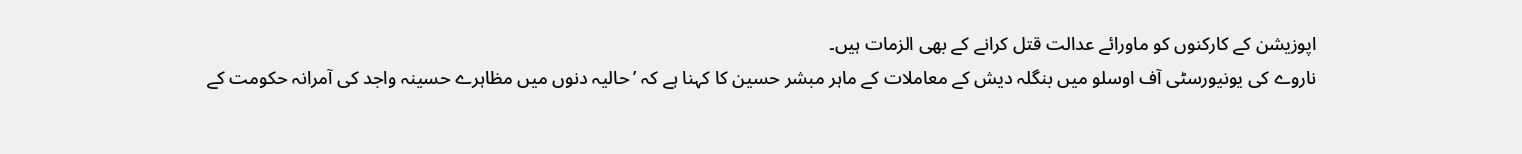اپوزیشن کے کارکنوں کو ماورائے عدالت قتل کرانے کے بھی الزمات ہیں۔
ناروے کی یونیورسٹی آف اوسلو میں بنگلہ دیش کے معاملات کے ماہر مبشر حسین کا کہنا ہے کہ ’حالیہ دنوں میں مظاہرے حسینہ واجد کی آمرانہ حکومت کے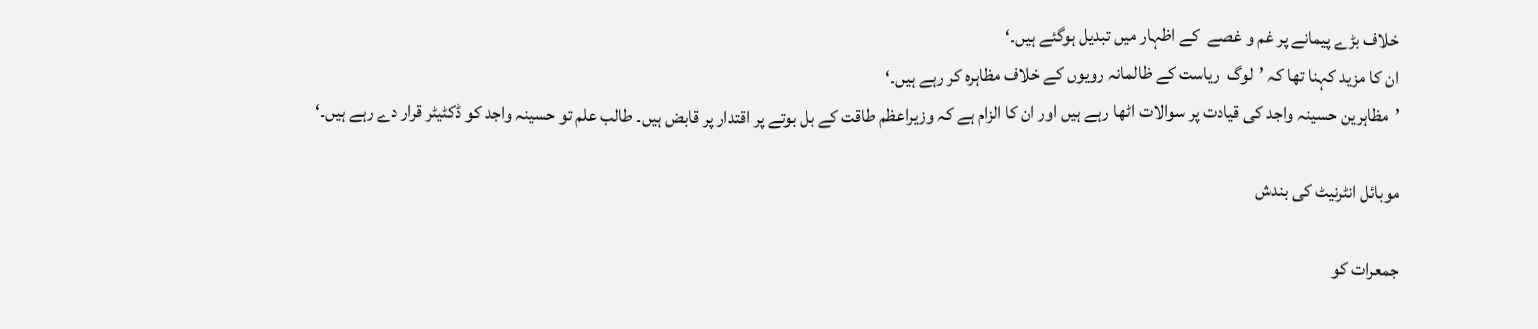خلاف بڑے پیمانے پر غم و غصے  کے اظہار میں تبدیل ہوگئے ہیں۔‘
ان کا مزید کہنا تھا کہ ’لوگ  ریاست کے ظالمانہ رویوں کے خلاف مظاہرہ کر رہے ہیں۔‘
’مظاہرین حسینہ واجد کی قیادت پر سوالات اٹھا رہے ہیں اور ان کا الزام ہے کہ وزیراعظم طاقت کے بل بوتے پر اقتدار پر قابض ہیں۔ طالب علم تو حسینہ واجد کو ڈکٹیٹر قرار دے رہے ہیں۔‘

موبائل انٹرنیٹ کی بندش

جمعرات کو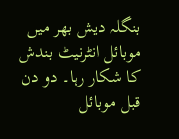بنگلہ دیش بھر میں موبائل انٹرنیٹ بندش کا شکار رہا۔ دو دن قبل موبائل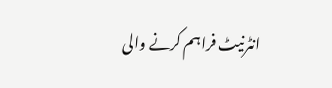انٹرنیٹ فراہم کرنے والی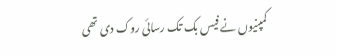کمپنیوں نے فیس بک تک رسائی روک دی تھی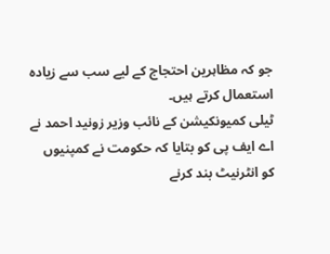جو کہ مظاہرین احتجاج کے لیے سب سے زیادہ استعمال کرتے ہیں۔
ٹیلی کمیونکیشن کے نائب وزیر زونید احمد نے اے ایف پی کو بتایا کہ حکومت نے کمپنیوں کو انٹرنیٹ بند کرنے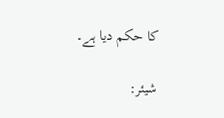کا حکم دیا ہے۔

شیئر: